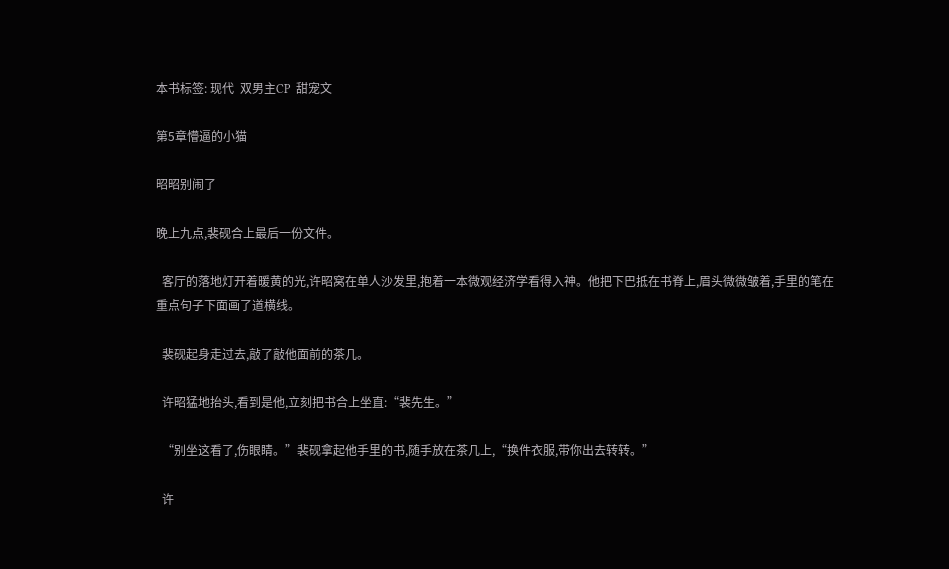本书标签: 现代  双男主CP  甜宠文

第5章懵逼的小猫

昭昭别闹了

晚上九点,裴砚合上最后一份文件。

  客厅的落地灯开着暖黄的光,许昭窝在单人沙发里,抱着一本微观经济学看得入神。他把下巴抵在书脊上,眉头微微皱着,手里的笔在重点句子下面画了道横线。

  裴砚起身走过去,敲了敲他面前的茶几。

  许昭猛地抬头,看到是他,立刻把书合上坐直:“裴先生。”

  “别坐这看了,伤眼睛。”裴砚拿起他手里的书,随手放在茶几上,“换件衣服,带你出去转转。”

  许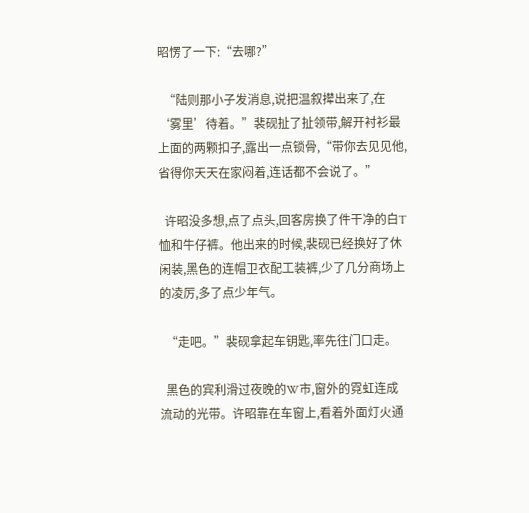昭愣了一下:“去哪?”

  “陆则那小子发消息,说把温叙撵出来了,在‘雾里’待着。”裴砚扯了扯领带,解开衬衫最上面的两颗扣子,露出一点锁骨,“带你去见见他,省得你天天在家闷着,连话都不会说了。”

  许昭没多想,点了点头,回客房换了件干净的白T恤和牛仔裤。他出来的时候,裴砚已经换好了休闲装,黑色的连帽卫衣配工装裤,少了几分商场上的凌厉,多了点少年气。

  “走吧。”裴砚拿起车钥匙,率先往门口走。

  黑色的宾利滑过夜晚的W市,窗外的霓虹连成流动的光带。许昭靠在车窗上,看着外面灯火通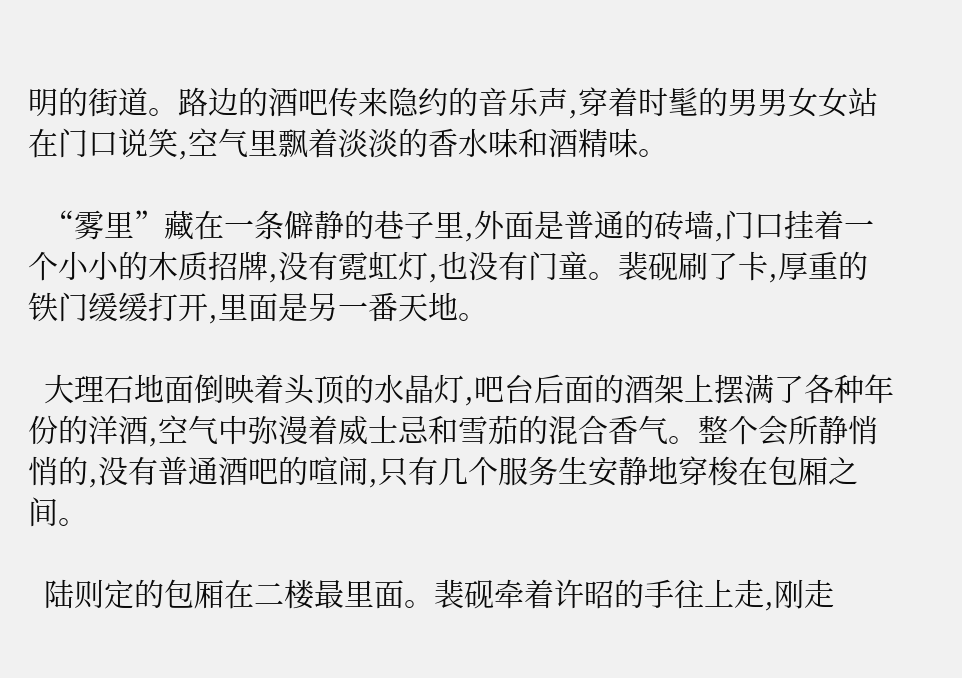明的街道。路边的酒吧传来隐约的音乐声,穿着时髦的男男女女站在门口说笑,空气里飘着淡淡的香水味和酒精味。

  “雾里”藏在一条僻静的巷子里,外面是普通的砖墙,门口挂着一个小小的木质招牌,没有霓虹灯,也没有门童。裴砚刷了卡,厚重的铁门缓缓打开,里面是另一番天地。

  大理石地面倒映着头顶的水晶灯,吧台后面的酒架上摆满了各种年份的洋酒,空气中弥漫着威士忌和雪茄的混合香气。整个会所静悄悄的,没有普通酒吧的喧闹,只有几个服务生安静地穿梭在包厢之间。

  陆则定的包厢在二楼最里面。裴砚牵着许昭的手往上走,刚走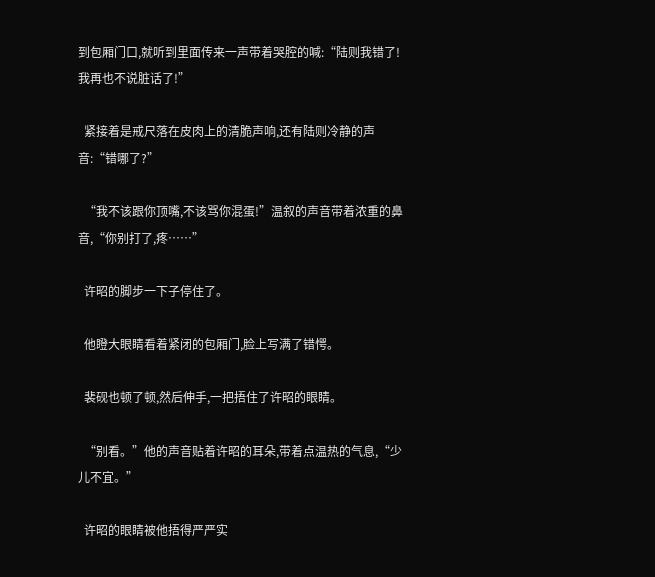到包厢门口,就听到里面传来一声带着哭腔的喊:“陆则我错了!我再也不说脏话了!”

  紧接着是戒尺落在皮肉上的清脆声响,还有陆则冷静的声音:“错哪了?”

  “我不该跟你顶嘴,不该骂你混蛋!”温叙的声音带着浓重的鼻音,“你别打了,疼……”

  许昭的脚步一下子停住了。

  他瞪大眼睛看着紧闭的包厢门,脸上写满了错愕。

  裴砚也顿了顿,然后伸手,一把捂住了许昭的眼睛。

  “别看。”他的声音贴着许昭的耳朵,带着点温热的气息,“少儿不宜。”

  许昭的眼睛被他捂得严严实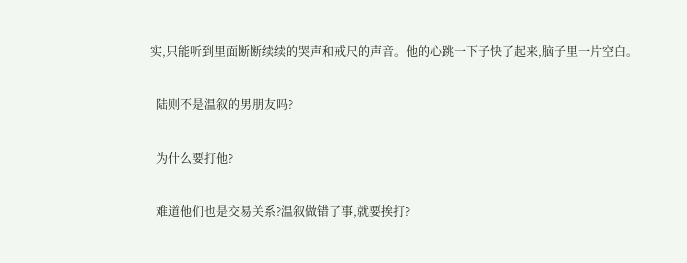实,只能听到里面断断续续的哭声和戒尺的声音。他的心跳一下子快了起来,脑子里一片空白。

  陆则不是温叙的男朋友吗?

  为什么要打他?

  难道他们也是交易关系?温叙做错了事,就要挨打?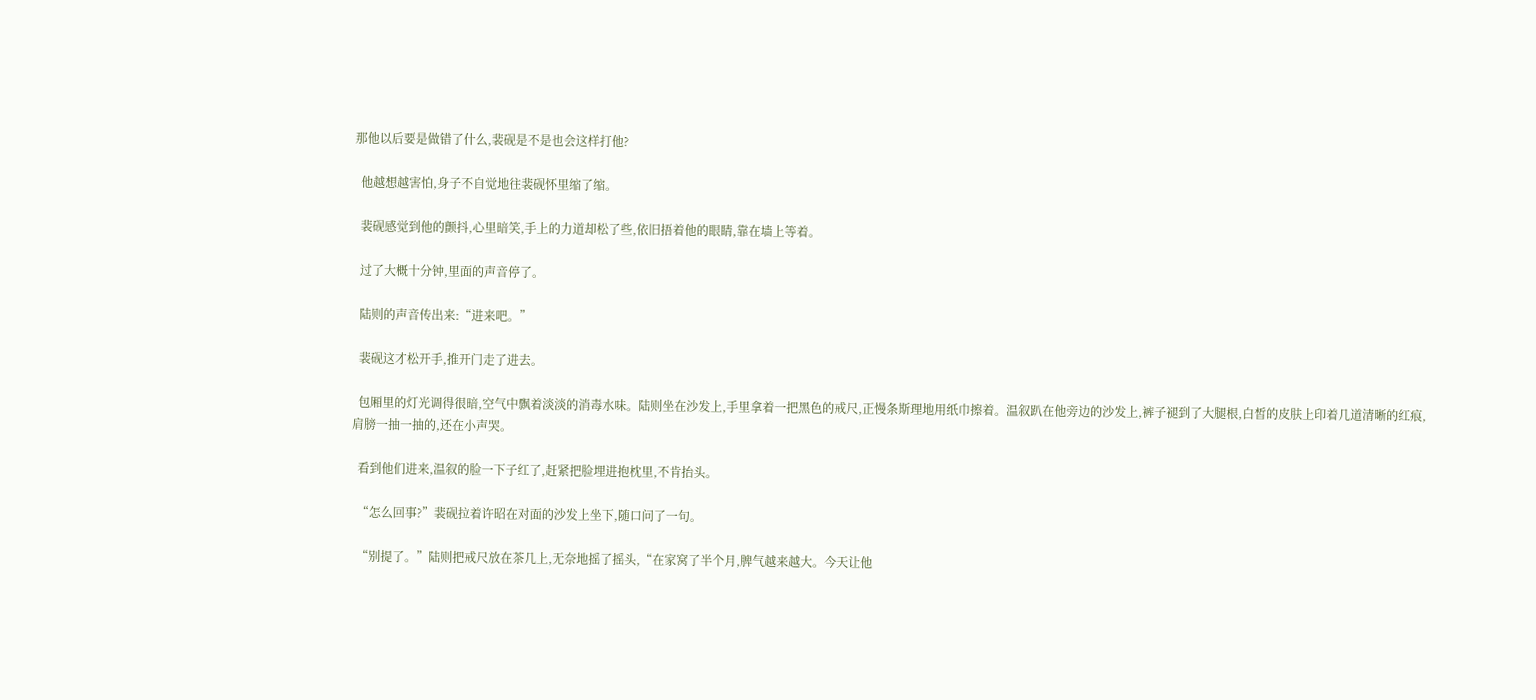那他以后要是做错了什么,裴砚是不是也会这样打他?

  他越想越害怕,身子不自觉地往裴砚怀里缩了缩。

  裴砚感觉到他的颤抖,心里暗笑,手上的力道却松了些,依旧捂着他的眼睛,靠在墙上等着。

  过了大概十分钟,里面的声音停了。

  陆则的声音传出来:“进来吧。”

  裴砚这才松开手,推开门走了进去。

  包厢里的灯光调得很暗,空气中飘着淡淡的消毒水味。陆则坐在沙发上,手里拿着一把黑色的戒尺,正慢条斯理地用纸巾擦着。温叙趴在他旁边的沙发上,裤子褪到了大腿根,白皙的皮肤上印着几道清晰的红痕,肩膀一抽一抽的,还在小声哭。

  看到他们进来,温叙的脸一下子红了,赶紧把脸埋进抱枕里,不肯抬头。

  “怎么回事?”裴砚拉着许昭在对面的沙发上坐下,随口问了一句。

  “别提了。”陆则把戒尺放在茶几上,无奈地摇了摇头,“在家窝了半个月,脾气越来越大。今天让他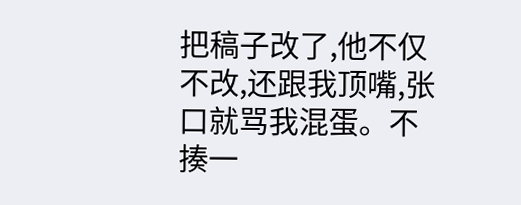把稿子改了,他不仅不改,还跟我顶嘴,张口就骂我混蛋。不揍一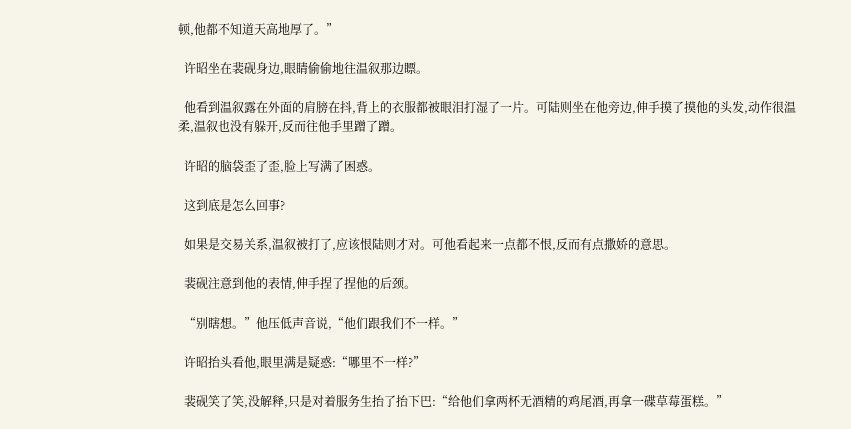顿,他都不知道天高地厚了。”

  许昭坐在裴砚身边,眼睛偷偷地往温叙那边瞟。

  他看到温叙露在外面的肩膀在抖,背上的衣服都被眼泪打湿了一片。可陆则坐在他旁边,伸手摸了摸他的头发,动作很温柔,温叙也没有躲开,反而往他手里蹭了蹭。

  许昭的脑袋歪了歪,脸上写满了困惑。

  这到底是怎么回事?

  如果是交易关系,温叙被打了,应该恨陆则才对。可他看起来一点都不恨,反而有点撒娇的意思。

  裴砚注意到他的表情,伸手捏了捏他的后颈。

  “别瞎想。”他压低声音说,“他们跟我们不一样。”

  许昭抬头看他,眼里满是疑惑:“哪里不一样?”

  裴砚笑了笑,没解释,只是对着服务生抬了抬下巴:“给他们拿两杯无酒精的鸡尾酒,再拿一碟草莓蛋糕。”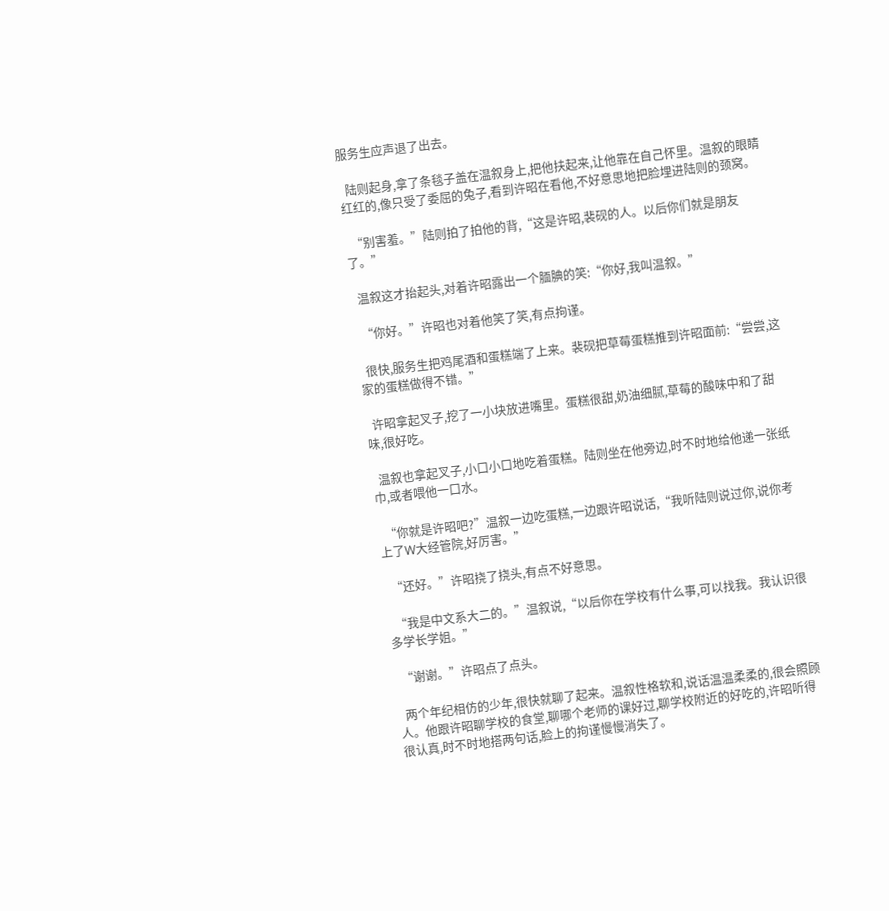服务生应声退了出去。

  陆则起身,拿了条毯子盖在温叙身上,把他扶起来,让他靠在自己怀里。温叙的眼睛红红的,像只受了委屈的兔子,看到许昭在看他,不好意思地把脸埋进陆则的颈窝。

  “别害羞。”陆则拍了拍他的背,“这是许昭,裴砚的人。以后你们就是朋友了。”

  温叙这才抬起头,对着许昭露出一个腼腆的笑:“你好,我叫温叙。”

  “你好。”许昭也对着他笑了笑,有点拘谨。

  很快,服务生把鸡尾酒和蛋糕端了上来。裴砚把草莓蛋糕推到许昭面前:“尝尝,这家的蛋糕做得不错。”

  许昭拿起叉子,挖了一小块放进嘴里。蛋糕很甜,奶油细腻,草莓的酸味中和了甜味,很好吃。

  温叙也拿起叉子,小口小口地吃着蛋糕。陆则坐在他旁边,时不时地给他递一张纸巾,或者喂他一口水。

  “你就是许昭吧?”温叙一边吃蛋糕,一边跟许昭说话,“我听陆则说过你,说你考上了W大经管院,好厉害。”

  “还好。”许昭挠了挠头,有点不好意思。

  “我是中文系大二的。”温叙说,“以后你在学校有什么事,可以找我。我认识很多学长学姐。”

  “谢谢。”许昭点了点头。

  两个年纪相仿的少年,很快就聊了起来。温叙性格软和,说话温温柔柔的,很会照顾人。他跟许昭聊学校的食堂,聊哪个老师的课好过,聊学校附近的好吃的,许昭听得很认真,时不时地搭两句话,脸上的拘谨慢慢消失了。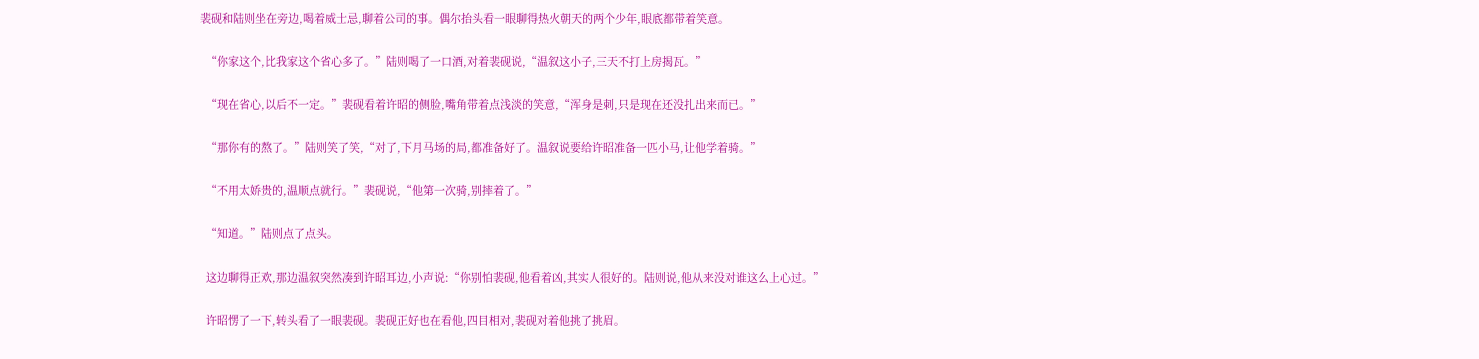裴砚和陆则坐在旁边,喝着威士忌,聊着公司的事。偶尔抬头看一眼聊得热火朝天的两个少年,眼底都带着笑意。

  “你家这个,比我家这个省心多了。”陆则喝了一口酒,对着裴砚说,“温叙这小子,三天不打上房揭瓦。”

  “现在省心,以后不一定。”裴砚看着许昭的侧脸,嘴角带着点浅淡的笑意,“浑身是刺,只是现在还没扎出来而已。”

  “那你有的熬了。”陆则笑了笑,“对了,下月马场的局,都准备好了。温叙说要给许昭准备一匹小马,让他学着骑。”

  “不用太娇贵的,温顺点就行。”裴砚说,“他第一次骑,别摔着了。”

  “知道。”陆则点了点头。

  这边聊得正欢,那边温叙突然凑到许昭耳边,小声说:“你别怕裴砚,他看着凶,其实人很好的。陆则说,他从来没对谁这么上心过。”

  许昭愣了一下,转头看了一眼裴砚。裴砚正好也在看他,四目相对,裴砚对着他挑了挑眉。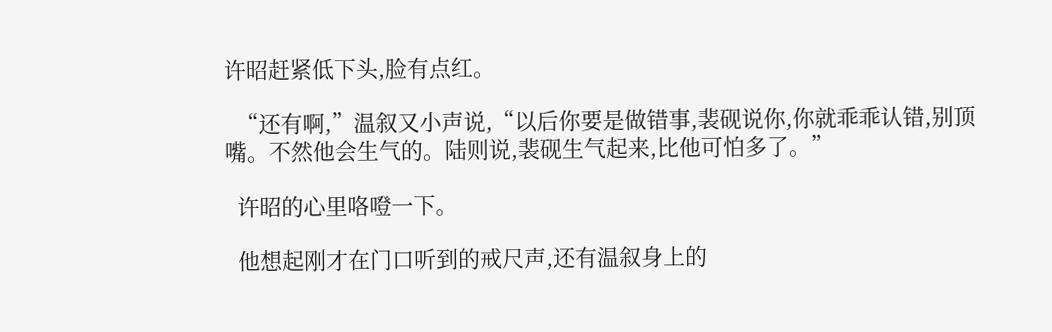许昭赶紧低下头,脸有点红。

  “还有啊,”温叙又小声说,“以后你要是做错事,裴砚说你,你就乖乖认错,别顶嘴。不然他会生气的。陆则说,裴砚生气起来,比他可怕多了。”

  许昭的心里咯噔一下。

  他想起刚才在门口听到的戒尺声,还有温叙身上的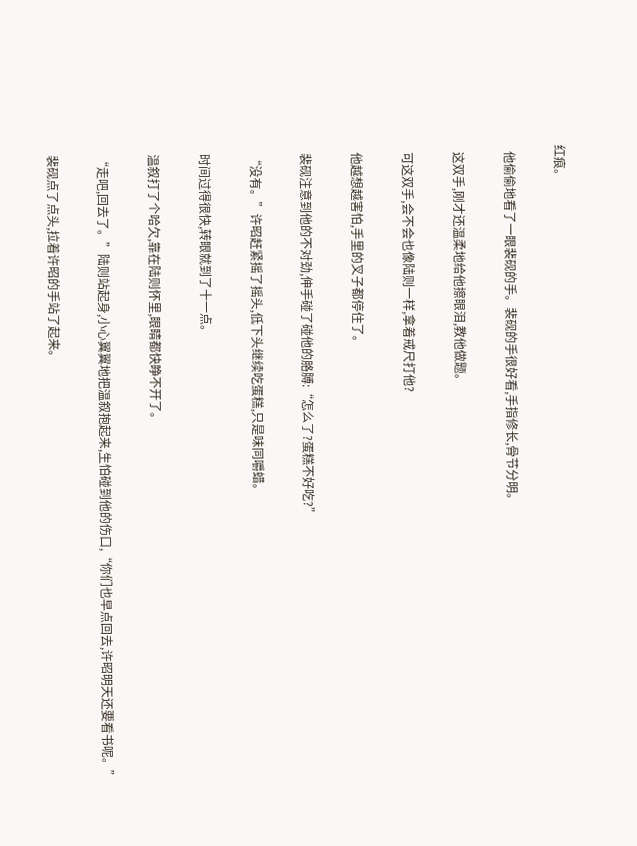红痕。

  他偷偷地看了一眼裴砚的手。裴砚的手很好看,手指修长,骨节分明。

  这双手,刚才还温柔地给他擦眼泪,教他做题。

  可这双手,会不会也像陆则一样,拿着戒尺打他?

  他越想越害怕,手里的叉子都停住了。

  裴砚注意到他的不对劲,伸手碰了碰他的胳膊:“怎么了?蛋糕不好吃?”

  “没有。”许昭赶紧摇了摇头,低下头继续吃蛋糕,只是味同嚼蜡。

  时间过得很快,转眼就到了十一点。

  温叙打了个哈欠,靠在陆则怀里,眼睛都快睁不开了。

  “走吧,回去了。”陆则站起身,小心翼翼地把温叙抱起来,生怕碰到他的伤口,“你们也早点回去,许昭明天还要看书呢。”

  裴砚点了点头,拉着许昭的手站了起来。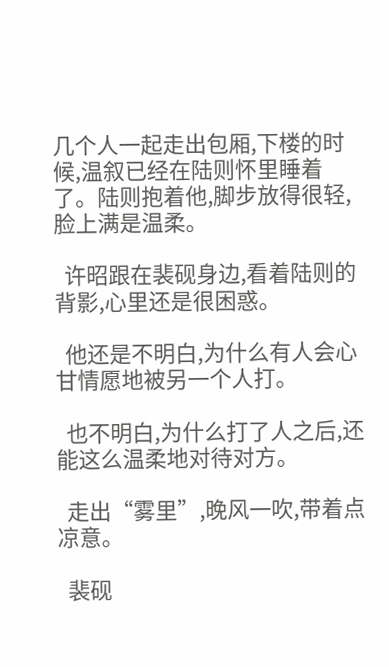几个人一起走出包厢,下楼的时候,温叙已经在陆则怀里睡着了。陆则抱着他,脚步放得很轻,脸上满是温柔。

  许昭跟在裴砚身边,看着陆则的背影,心里还是很困惑。

  他还是不明白,为什么有人会心甘情愿地被另一个人打。

  也不明白,为什么打了人之后,还能这么温柔地对待对方。

  走出“雾里”,晚风一吹,带着点凉意。

  裴砚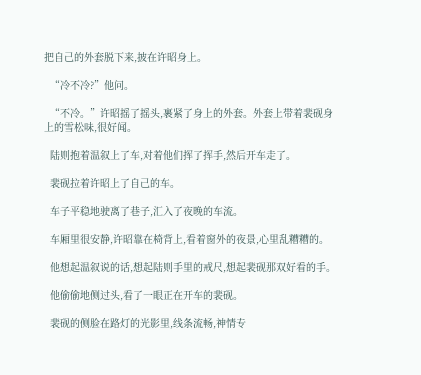把自己的外套脱下来,披在许昭身上。

  “冷不冷?”他问。

  “不冷。”许昭摇了摇头,裹紧了身上的外套。外套上带着裴砚身上的雪松味,很好闻。

  陆则抱着温叙上了车,对着他们挥了挥手,然后开车走了。

  裴砚拉着许昭上了自己的车。

  车子平稳地驶离了巷子,汇入了夜晚的车流。

  车厢里很安静,许昭靠在椅背上,看着窗外的夜景,心里乱糟糟的。

  他想起温叙说的话,想起陆则手里的戒尺,想起裴砚那双好看的手。

  他偷偷地侧过头,看了一眼正在开车的裴砚。

  裴砚的侧脸在路灯的光影里,线条流畅,神情专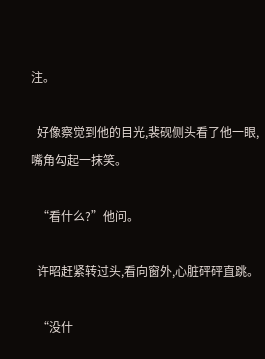注。

  好像察觉到他的目光,裴砚侧头看了他一眼,嘴角勾起一抹笑。

  “看什么?”他问。

  许昭赶紧转过头,看向窗外,心脏砰砰直跳。

  “没什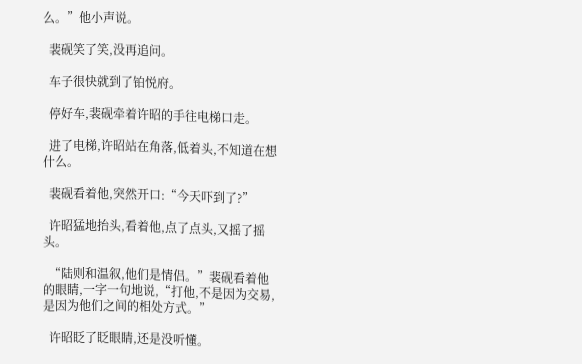么。”他小声说。

  裴砚笑了笑,没再追问。

  车子很快就到了铂悦府。

  停好车,裴砚牵着许昭的手往电梯口走。

  进了电梯,许昭站在角落,低着头,不知道在想什么。

  裴砚看着他,突然开口:“今天吓到了?”

  许昭猛地抬头,看着他,点了点头,又摇了摇头。

  “陆则和温叙,他们是情侣。”裴砚看着他的眼睛,一字一句地说,“打他,不是因为交易,是因为他们之间的相处方式。”

  许昭眨了眨眼睛,还是没听懂。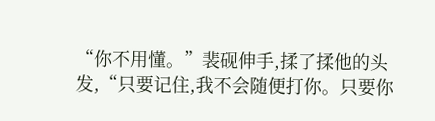“你不用懂。”裴砚伸手,揉了揉他的头发,“只要记住,我不会随便打你。只要你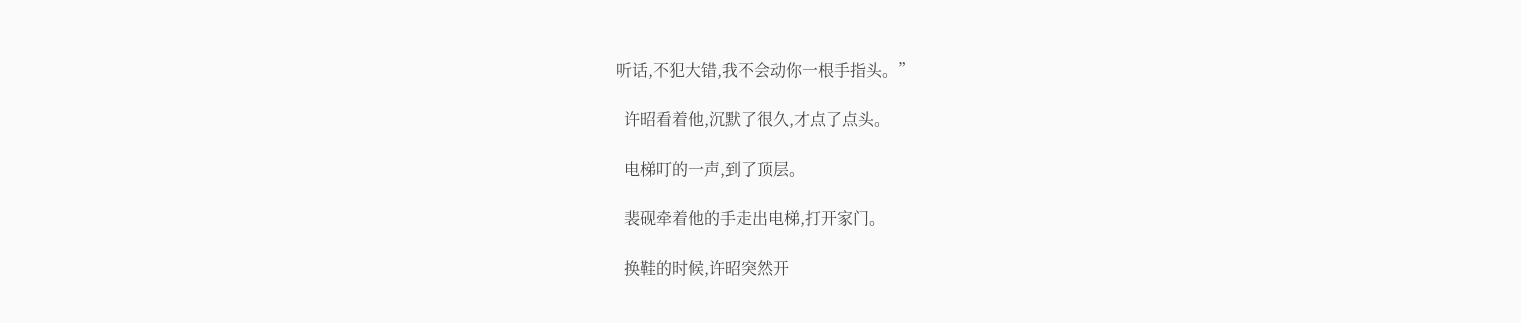听话,不犯大错,我不会动你一根手指头。”

  许昭看着他,沉默了很久,才点了点头。

  电梯叮的一声,到了顶层。

  裴砚牵着他的手走出电梯,打开家门。

  换鞋的时候,许昭突然开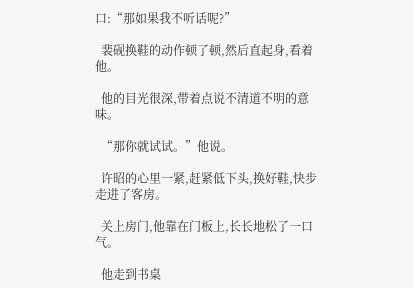口:“那如果我不听话呢?”

  裴砚换鞋的动作顿了顿,然后直起身,看着他。

  他的目光很深,带着点说不清道不明的意味。

  “那你就试试。”他说。

  许昭的心里一紧,赶紧低下头,换好鞋,快步走进了客房。

  关上房门,他靠在门板上,长长地松了一口气。

  他走到书桌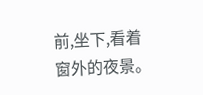前,坐下,看着窗外的夜景。